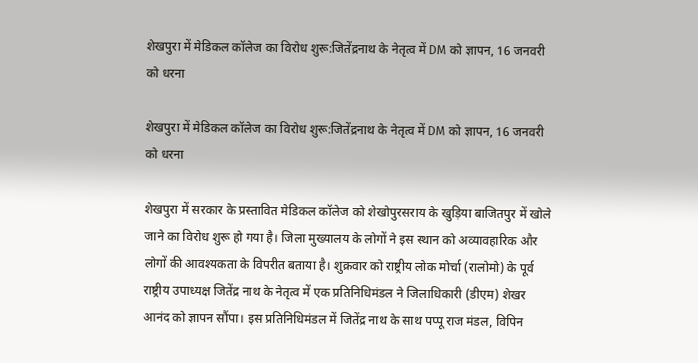शेखपुरा में मेडिकल कॉलेज का विरोध शुरू:जितेंद्रनाथ के नेतृत्व में DM को ज्ञापन, 16 जनवरी को धरना

शेखपुरा में मेडिकल कॉलेज का विरोध शुरू:जितेंद्रनाथ के नेतृत्व में DM को ज्ञापन, 16 जनवरी को धरना

शेखपुरा में सरकार के प्रस्तावित मेडिकल कॉलेज को शेखोपुरसराय के खुड़िया बाजितपुर में खोले जाने का विरोध शुरू हो गया है। जिला मुख्यालय के लोगों ने इस स्थान को अव्यावहारिक और लोगों की आवश्यकता के विपरीत बताया है। शुक्रवार को राष्ट्रीय लोक मोर्चा (रालोमो) के पूर्व राष्ट्रीय उपाध्यक्ष जितेंद्र नाथ के नेतृत्व में एक प्रतिनिधिमंडल ने जिलाधिकारी (डीएम) शेखर आनंद को ज्ञापन सौंपा। इस प्रतिनिधिमंडल में जितेंद्र नाथ के साथ पप्पू राज मंडल, विपिन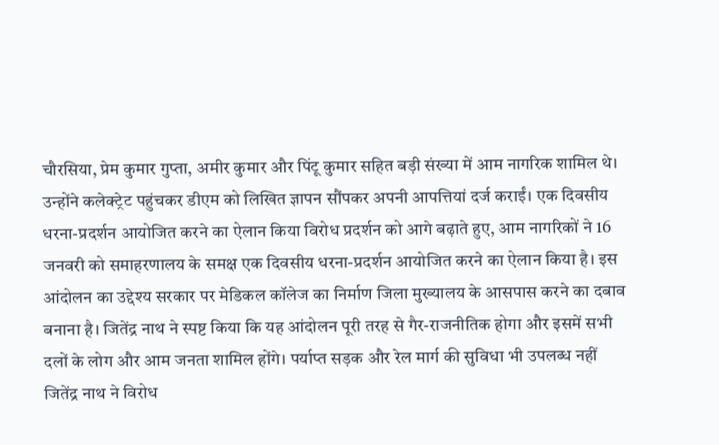चौरसिया, प्रेम कुमार गुप्ता, अमीर कुमार और पिंटू कुमार सहित बड़ी संख्या में आम नागरिक शामिल थे। उन्होंने कलेक्ट्रेट पहुंचकर डीएम को लिखित ज्ञापन सौंपकर अपनी आपत्तियां दर्ज कराईं। एक दिवसीय धरना-प्रदर्शन आयोजित करने का ऐलान किया विरोध प्रदर्शन को आगे बढ़ाते हुए, आम नागरिकों ने 16 जनवरी को समाहरणालय के समक्ष एक दिवसीय धरना-प्रदर्शन आयोजित करने का ऐलान किया है। इस आंदोलन का उद्देश्य सरकार पर मेडिकल कॉलेज का निर्माण जिला मुख्यालय के आसपास करने का दबाव बनाना है। जितेंद्र नाथ ने स्पष्ट किया कि यह आंदोलन पूरी तरह से गैर-राजनीतिक होगा और इसमें सभी दलों के लोग और आम जनता शामिल होंगे। पर्याप्त सड़क और रेल मार्ग की सुविधा भी उपलब्ध नहीं जितेंद्र नाथ ने विरोध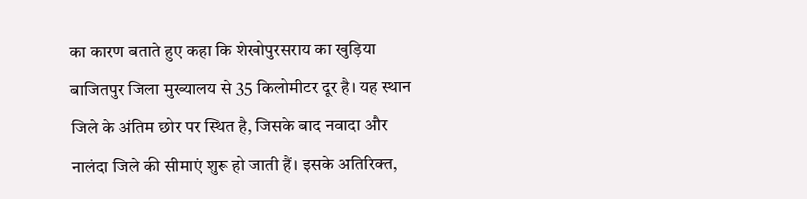का कारण बताते हुए कहा कि शेखोपुरसराय का खुड़िया बाजितपुर जिला मुख्यालय से 35 किलोमीटर दूर है। यह स्थान जिले के अंतिम छोर पर स्थित है, जिसके बाद नवादा और नालंदा जिले की सीमाएं शुरू हो जाती हैं। इसके अतिरिक्त,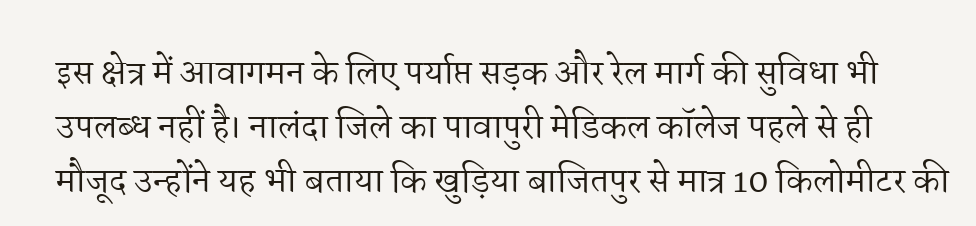इस क्षेत्र में आवागमन के लिए पर्याप्त सड़क और रेल मार्ग की सुविधा भी उपलब्ध नहीं है। नालंदा जिले का पावापुरी मेडिकल कॉलेज पहले से ही मौजूद उन्होंने यह भी बताया कि खुड़िया बाजितपुर से मात्र 10 किलोमीटर की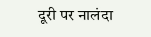दूरी पर नालंदा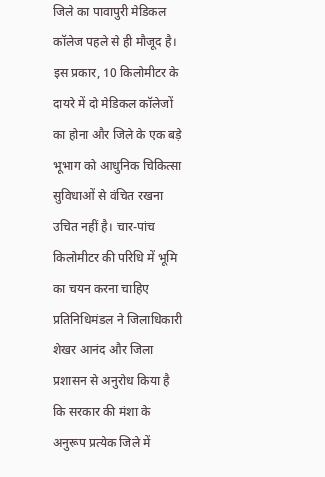जिले का पावापुरी मेडिकल कॉलेज पहले से ही मौजूद है। इस प्रकार, 10 किलोमीटर के दायरे में दो मेडिकल कॉलेजों का होना और जिले के एक बड़े भूभाग को आधुनिक चिकित्सा सुविधाओं से वंचित रखना उचित नहीं है। चार-पांच किलोमीटर की परिधि में भूमि का चयन करना चाहिए प्रतिनिधिमंडल ने जिलाधिकारी शेखर आनंद और जिला प्रशासन से अनुरोध किया है कि सरकार की मंशा के अनुरूप प्रत्येक जिले में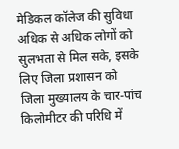मेडिकल कॉलेज की सुविधा अधिक से अधिक लोगों को सुलभता से मिल सके, इसके लिए जिला प्रशासन को जिला मुख्यालय के चार-पांच किलोमीटर की परिधि में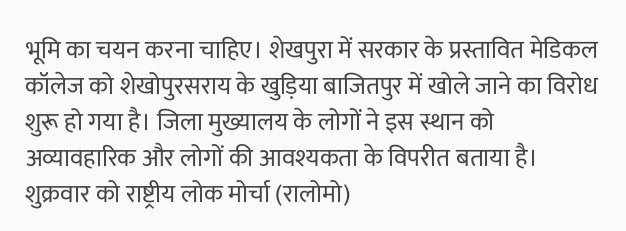भूमि का चयन करना चाहिए। शेखपुरा में सरकार के प्रस्तावित मेडिकल कॉलेज को शेखोपुरसराय के खुड़िया बाजितपुर में खोले जाने का विरोध शुरू हो गया है। जिला मुख्यालय के लोगों ने इस स्थान को अव्यावहारिक और लोगों की आवश्यकता के विपरीत बताया है। शुक्रवार को राष्ट्रीय लोक मोर्चा (रालोमो)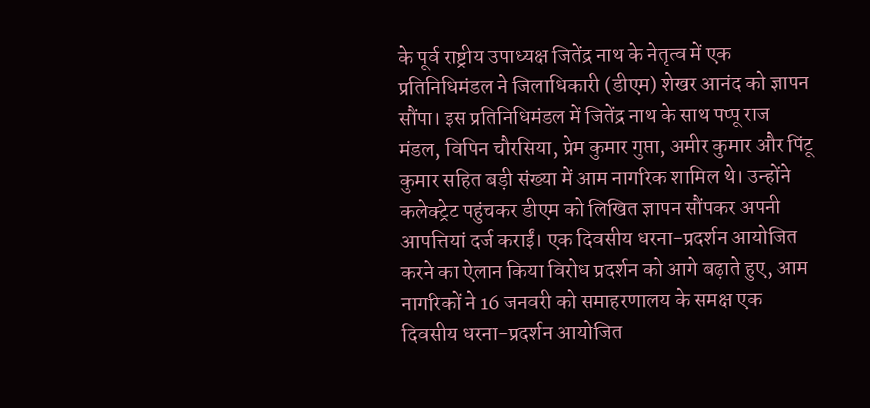के पूर्व राष्ट्रीय उपाध्यक्ष जितेंद्र नाथ के नेतृत्व में एक प्रतिनिधिमंडल ने जिलाधिकारी (डीएम) शेखर आनंद को ज्ञापन सौंपा। इस प्रतिनिधिमंडल में जितेंद्र नाथ के साथ पप्पू राज मंडल, विपिन चौरसिया, प्रेम कुमार गुप्ता, अमीर कुमार और पिंटू कुमार सहित बड़ी संख्या में आम नागरिक शामिल थे। उन्होंने कलेक्ट्रेट पहुंचकर डीएम को लिखित ज्ञापन सौंपकर अपनी आपत्तियां दर्ज कराईं। एक दिवसीय धरना-प्रदर्शन आयोजित करने का ऐलान किया विरोध प्रदर्शन को आगे बढ़ाते हुए, आम नागरिकों ने 16 जनवरी को समाहरणालय के समक्ष एक दिवसीय धरना-प्रदर्शन आयोजित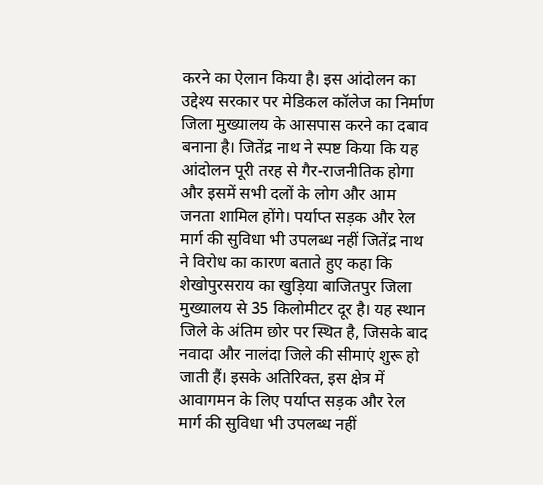करने का ऐलान किया है। इस आंदोलन का उद्देश्य सरकार पर मेडिकल कॉलेज का निर्माण जिला मुख्यालय के आसपास करने का दबाव बनाना है। जितेंद्र नाथ ने स्पष्ट किया कि यह आंदोलन पूरी तरह से गैर-राजनीतिक होगा और इसमें सभी दलों के लोग और आम जनता शामिल होंगे। पर्याप्त सड़क और रेल मार्ग की सुविधा भी उपलब्ध नहीं जितेंद्र नाथ ने विरोध का कारण बताते हुए कहा कि शेखोपुरसराय का खुड़िया बाजितपुर जिला मुख्यालय से 35 किलोमीटर दूर है। यह स्थान जिले के अंतिम छोर पर स्थित है, जिसके बाद नवादा और नालंदा जिले की सीमाएं शुरू हो जाती हैं। इसके अतिरिक्त, इस क्षेत्र में आवागमन के लिए पर्याप्त सड़क और रेल मार्ग की सुविधा भी उपलब्ध नहीं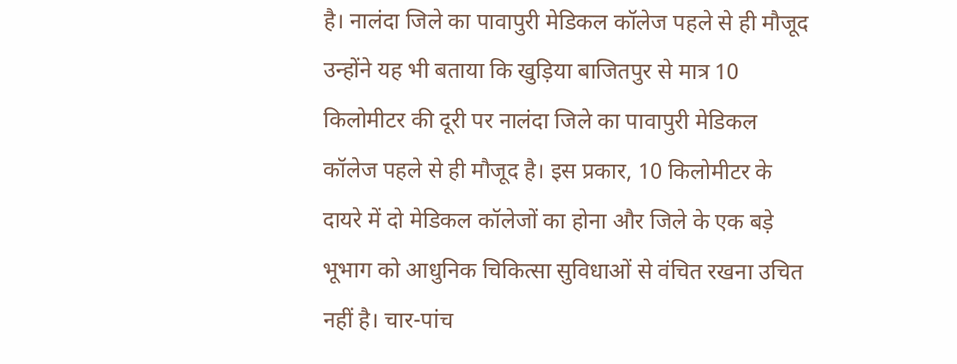है। नालंदा जिले का पावापुरी मेडिकल कॉलेज पहले से ही मौजूद उन्होंने यह भी बताया कि खुड़िया बाजितपुर से मात्र 10 किलोमीटर की दूरी पर नालंदा जिले का पावापुरी मेडिकल कॉलेज पहले से ही मौजूद है। इस प्रकार, 10 किलोमीटर के दायरे में दो मेडिकल कॉलेजों का होना और जिले के एक बड़े भूभाग को आधुनिक चिकित्सा सुविधाओं से वंचित रखना उचित नहीं है। चार-पांच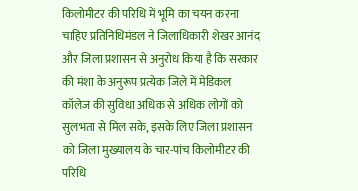किलोमीटर की परिधि में भूमि का चयन करना चाहिए प्रतिनिधिमंडल ने जिलाधिकारी शेखर आनंद और जिला प्रशासन से अनुरोध किया है कि सरकार की मंशा के अनुरूप प्रत्येक जिले में मेडिकल कॉलेज की सुविधा अधिक से अधिक लोगों को सुलभता से मिल सके, इसके लिए जिला प्रशासन को जिला मुख्यालय के चार-पांच किलोमीटर की परिधि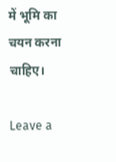में भूमि का चयन करना चाहिए।

Leave a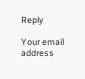Reply

Your email address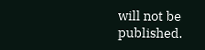will not be published.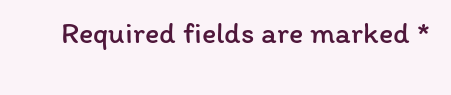Required fields are marked *